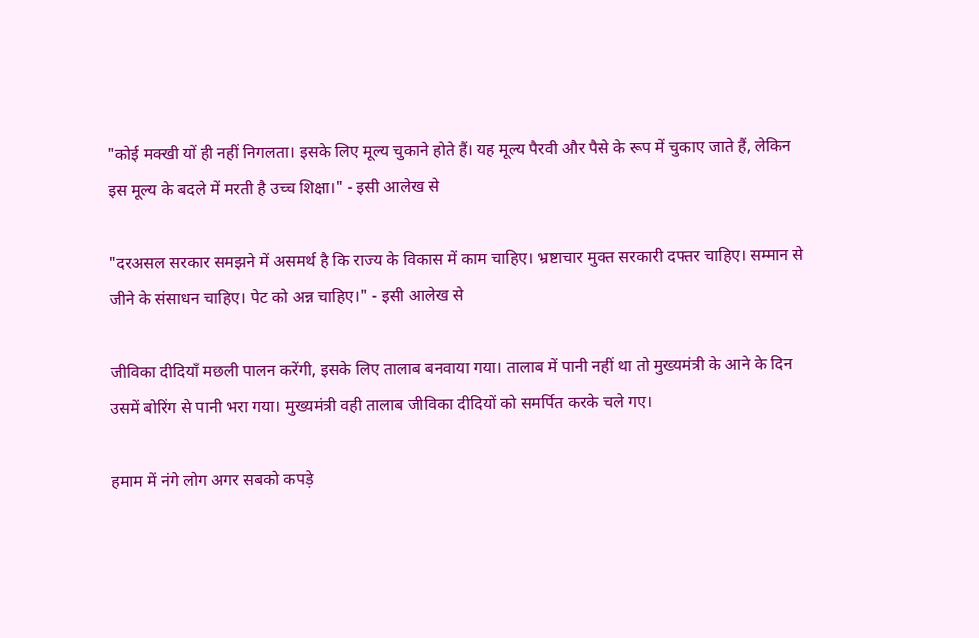"कोई मक्खी यों ही नहीं निगलता। इसके लिए मूल्य चुकाने होते हैं। यह मूल्य पैरवी और पैसे के रूप में चुकाए जाते हैं, लेकिन इस मूल्य के बदले में मरती है उच्च शिक्षा।" - इसी आलेख से

"दरअसल सरकार समझने में असमर्थ है कि राज्य के विकास में काम चाहिए। भ्रष्टाचार मुक्त सरकारी दफ्तर चाहिए। सम्मान से जीने के संसाधन चाहिए। पेट को अन्न चाहिए।" - इसी आलेख से

जीविका दीदियाँ मछली पालन करेंगी, इसके लिए तालाब बनवाया गया। तालाब में पानी नहीं था तो मुख्यमंत्री के आने के दिन उसमें बोरिंग से पानी भरा गया। मुख्यमंत्री वही तालाब जीविका दीदियों को समर्पित करके चले गए।

हमाम में नंगे लोग अगर सबको कपड़े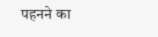पहनने का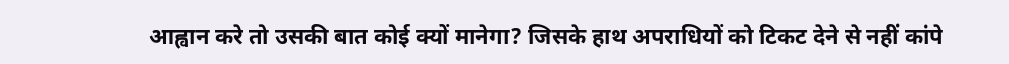आह्वान करे तो उसकी बात कोई क्यों मानेगा? जिसके हाथ अपराधियों को टिकट देने से नहीं कांपे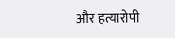और हत्यारोपी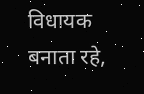विधायक बनाता रहे,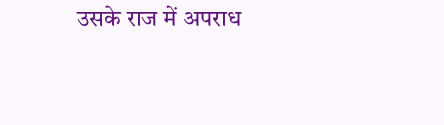उसके राज में अपराध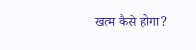खत्म कैसे होगा?